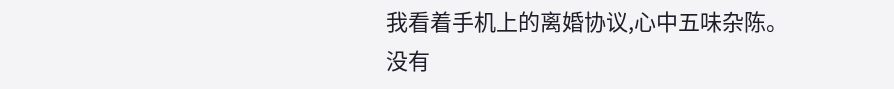我看着手机上的离婚协议,心中五味杂陈。
没有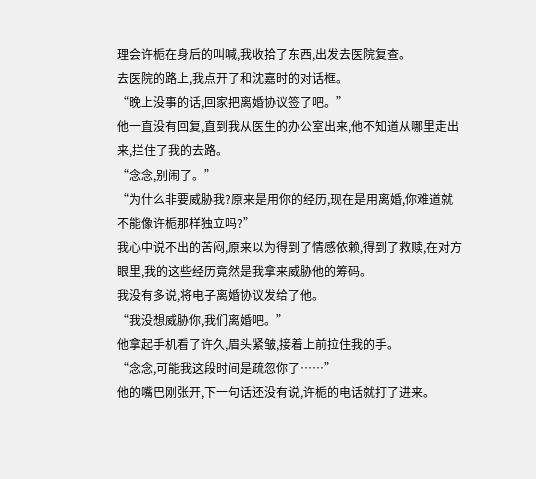理会许栀在身后的叫喊,我收拾了东西,出发去医院复查。
去医院的路上,我点开了和沈嘉时的对话框。
“晚上没事的话,回家把离婚协议签了吧。”
他一直没有回复,直到我从医生的办公室出来,他不知道从哪里走出来,拦住了我的去路。
“念念,别闹了。”
“为什么非要威胁我?原来是用你的经历,现在是用离婚,你难道就不能像许栀那样独立吗?”
我心中说不出的苦闷,原来以为得到了情感依赖,得到了救赎,在对方眼里,我的这些经历竟然是我拿来威胁他的筹码。
我没有多说,将电子离婚协议发给了他。
“我没想威胁你,我们离婚吧。”
他拿起手机看了许久,眉头紧皱,接着上前拉住我的手。
“念念,可能我这段时间是疏忽你了……”
他的嘴巴刚张开,下一句话还没有说,许栀的电话就打了进来。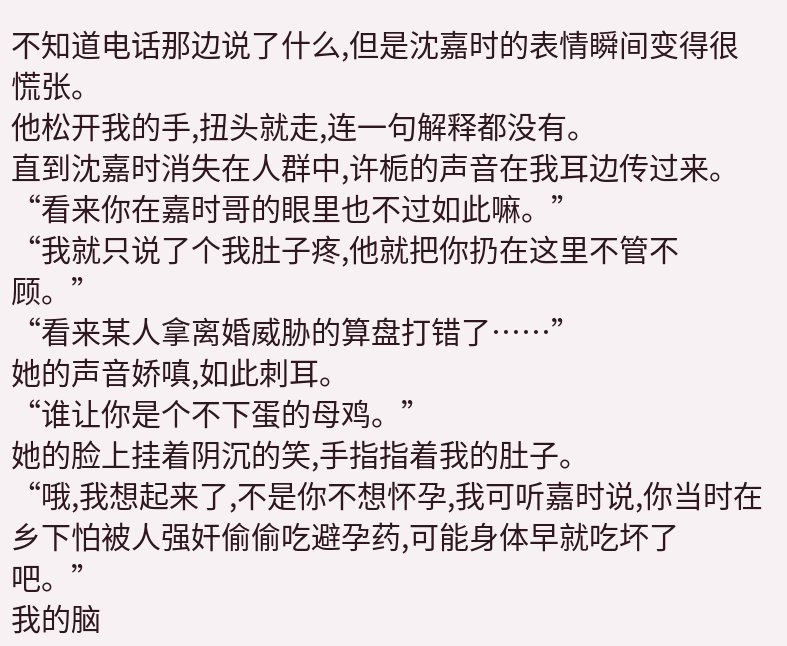不知道电话那边说了什么,但是沈嘉时的表情瞬间变得很慌张。
他松开我的手,扭头就走,连一句解释都没有。
直到沈嘉时消失在人群中,许栀的声音在我耳边传过来。
“看来你在嘉时哥的眼里也不过如此嘛。”
“我就只说了个我肚子疼,他就把你扔在这里不管不顾。”
“看来某人拿离婚威胁的算盘打错了……”
她的声音娇嗔,如此刺耳。
“谁让你是个不下蛋的母鸡。”
她的脸上挂着阴沉的笑,手指指着我的肚子。
“哦,我想起来了,不是你不想怀孕,我可听嘉时说,你当时在乡下怕被人强奸偷偷吃避孕药,可能身体早就吃坏了吧。”
我的脑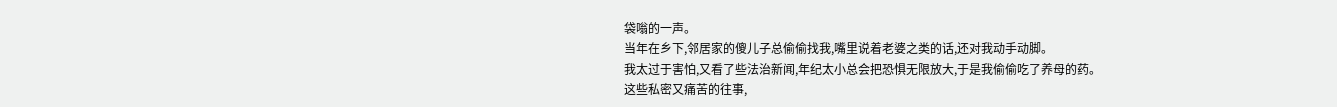袋嗡的一声。
当年在乡下,邻居家的傻儿子总偷偷找我,嘴里说着老婆之类的话,还对我动手动脚。
我太过于害怕,又看了些法治新闻,年纪太小总会把恐惧无限放大,于是我偷偷吃了养母的药。
这些私密又痛苦的往事,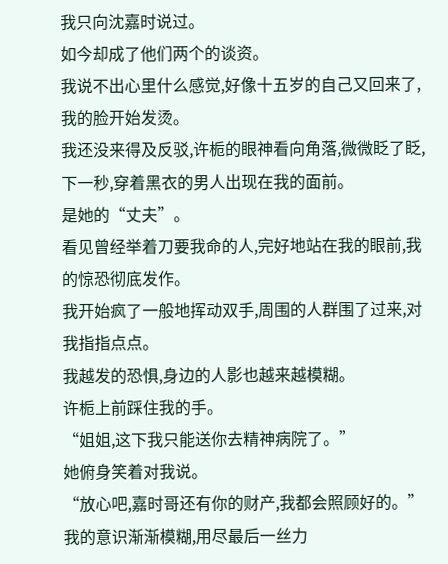我只向沈嘉时说过。
如今却成了他们两个的谈资。
我说不出心里什么感觉,好像十五岁的自己又回来了,我的脸开始发烫。
我还没来得及反驳,许栀的眼神看向角落,微微眨了眨,下一秒,穿着黑衣的男人出现在我的面前。
是她的“丈夫”。
看见曾经举着刀要我命的人,完好地站在我的眼前,我的惊恐彻底发作。
我开始疯了一般地挥动双手,周围的人群围了过来,对我指指点点。
我越发的恐惧,身边的人影也越来越模糊。
许栀上前踩住我的手。
“姐姐,这下我只能送你去精神病院了。”
她俯身笑着对我说。
“放心吧,嘉时哥还有你的财产,我都会照顾好的。”
我的意识渐渐模糊,用尽最后一丝力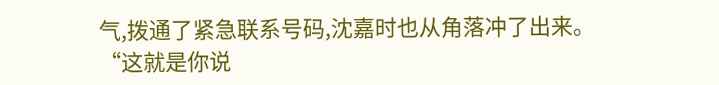气,拨通了紧急联系号码,沈嘉时也从角落冲了出来。
“这就是你说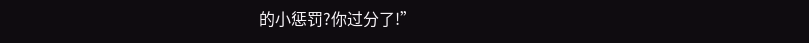的小惩罚?你过分了!”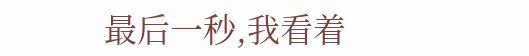最后一秒,我看着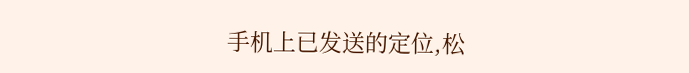手机上已发送的定位,松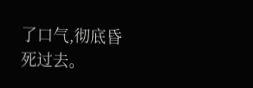了口气,彻底昏死过去。